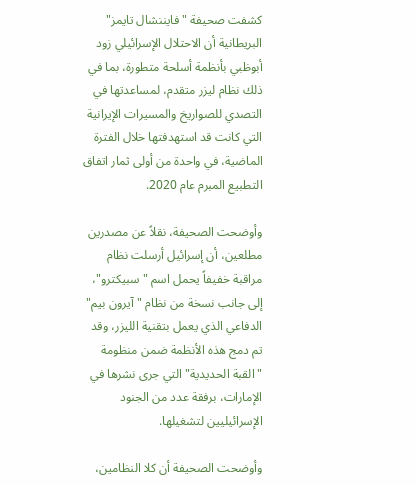كشفت صحيفة "فايننشال تايمز" البريطانية أن الاحتلال الإسرائيلي زود أبوظبي بأنظمة أسلحة متطورة، بما في ذلك نظام ليزر متقدم، لمساعدتها في التصدي للصواريخ والمسيرات الإيرانية التي كانت قد استهدفتها خلال الفترة الماضية، في واحدة من أولى ثمار اتفاق التطبيع المبرم عام 2020.

وأوضحت الصحيفة، نقلاً عن مصدرين مطلعين، أن إسرائيل أرسلت نظام مراقبة خفيفاً يحمل اسم "سبيكترو"، إلى جانب نسخة من نظام "آيرون بيم" الدفاعي الذي يعمل بتقنية الليزر، وقد تم دمج هذه الأنظمة ضمن منظومة "القبة الحديدية" التي جرى نشرها في الإمارات، برفقة عدد من الجنود الإسرائيليين لتشغيلها.

وأوضحت الصحيفة أن كلا النظامين،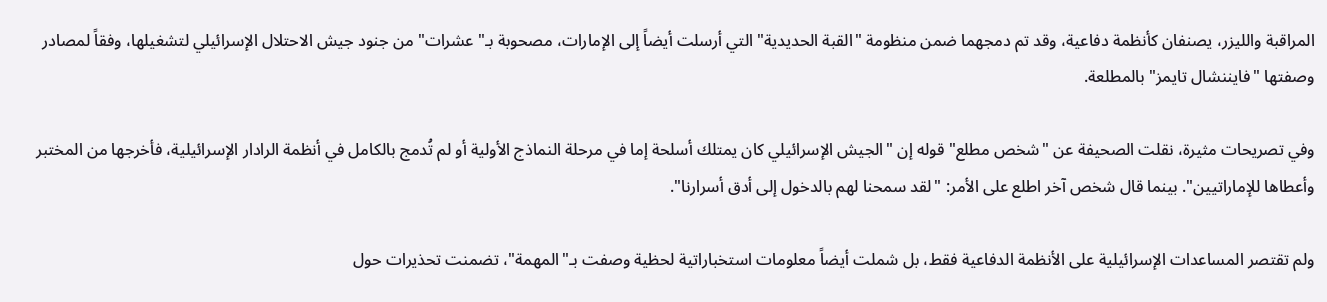المراقبة والليزر، يصنفان كأنظمة دفاعية، وقد تم دمجهما ضمن منظومة "القبة الحديدية" التي أرسلت أيضاً إلى الإمارات، مصحوبة بـ"عشرات" من جنود جيش الاحتلال الإسرائيلي لتشغيلها، وفقاً لمصادر وصفتها "فايننشال تايمز" بالمطلعة.

وفي تصريحات مثيرة، نقلت الصحيفة عن "شخص مطلع" قوله إن "الجيش الإسرائيلي كان يمتلك أسلحة إما في مرحلة النماذج الأولية أو لم تُدمج بالكامل في أنظمة الرادار الإسرائيلية، فأخرجها من المختبر وأعطاها للإماراتيين". بينما قال شخص آخر اطلع على الأمر: "لقد سمحنا لهم بالدخول إلى أدق أسرارنا".

ولم تقتصر المساعدات الإسرائيلية على الأنظمة الدفاعية فقط، بل شملت أيضاً معلومات استخباراتية لحظية وصفت بـ"المهمة"، تضمنت تحذيرات حول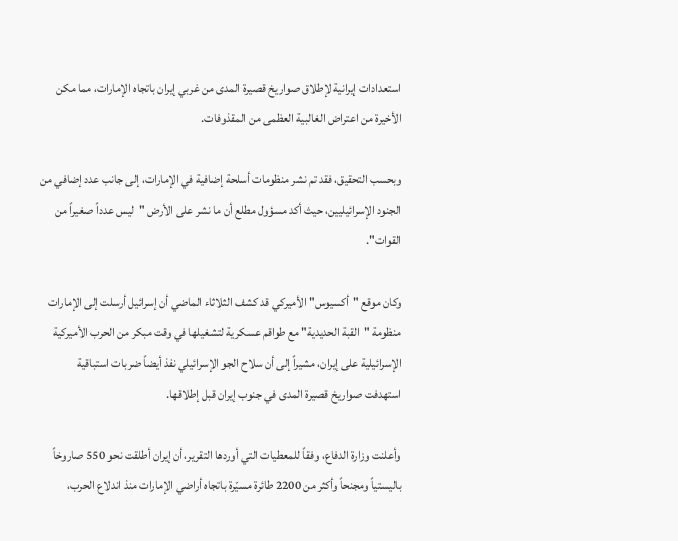استعدادات إيرانية لإطلاق صواريخ قصيرة المدى من غربي إيران باتجاه الإمارات، مما مكن الأخيرة من اعتراض الغالبية العظمى من المقذوفات.

وبحسب التحقيق، فقد تم نشر منظومات أسلحة إضافية في الإمارات، إلى جانب عدد إضافي من الجنود الإسرائيليين، حيث أكد مسؤول مطلع أن ما نشر على الأرض "ليس عدداً صغيراً من القوات".

وكان موقع "أكسيوس" الأميركي قد كشف الثلاثاء الماضي أن إسرائيل أرسلت إلى الإمارات منظومة "القبة الحديدية" مع طواقم عسكرية لتشغيلها في وقت مبكر من الحرب الأميركية الإسرائيلية على إيران، مشيراً إلى أن سلاح الجو الإسرائيلي نفذ أيضاً ضربات استباقية استهدفت صواريخ قصيرة المدى في جنوب إيران قبل إطلاقها.

وأعلنت وزارة الدفاع، وفقاً للمعطيات التي أوردها التقرير، أن إيران أطلقت نحو 550 صاروخاً باليستياً ومجنحاً وأكثر من 2200 طائرة مسيّرة باتجاه أراضي الإمارات منذ اندلاع الحرب،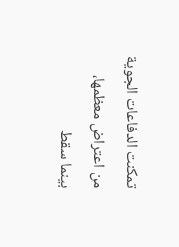تمكنت الدفاعات الجوية من اعتراض معظمها، بينما سقط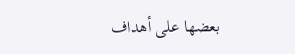بعضها على أهداف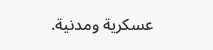عسكرية ومدنية.